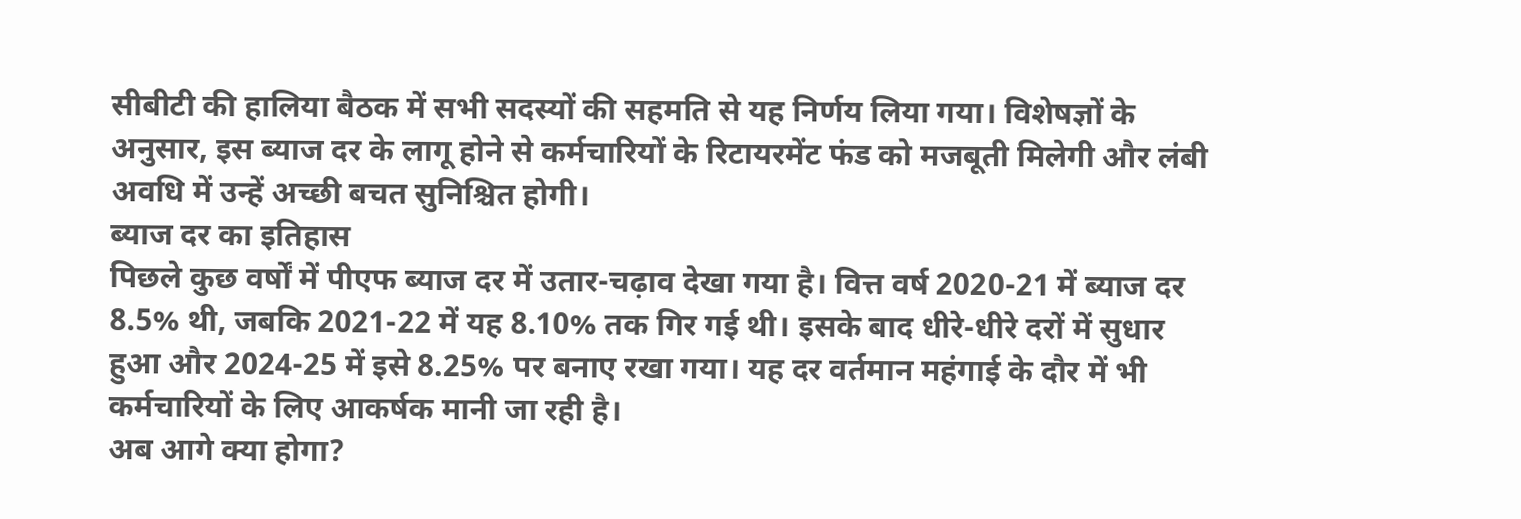सीबीटी की हालिया बैठक में सभी सदस्यों की सहमति से यह निर्णय लिया गया। विशेषज्ञों के अनुसार, इस ब्याज दर के लागू होने से कर्मचारियों के रिटायरमेंट फंड को मजबूती मिलेगी और लंबी अवधि में उन्हें अच्छी बचत सुनिश्चित होगी।
ब्याज दर का इतिहास
पिछले कुछ वर्षों में पीएफ ब्याज दर में उतार-चढ़ाव देखा गया है। वित्त वर्ष 2020-21 में ब्याज दर 8.5% थी, जबकि 2021-22 में यह 8.10% तक गिर गई थी। इसके बाद धीरे-धीरे दरों में सुधार हुआ और 2024-25 में इसे 8.25% पर बनाए रखा गया। यह दर वर्तमान महंगाई के दौर में भी कर्मचारियों के लिए आकर्षक मानी जा रही है।
अब आगे क्या होगा?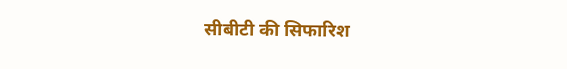सीबीटी की सिफारिश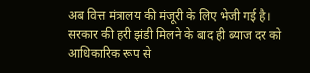अब वित्त मंत्रालय की मंजूरी के लिए भेजी गई है। सरकार की हरी झंडी मिलने के बाद ही ब्याज दर को आधिकारिक रूप से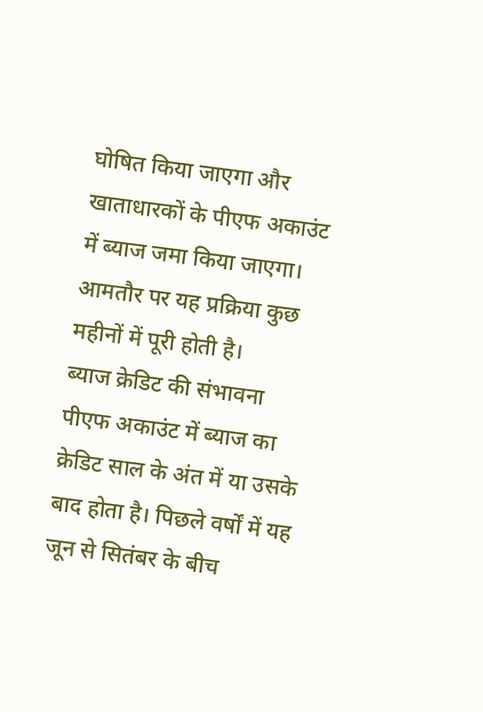घोषित किया जाएगा और खाताधारकों के पीएफ अकाउंट में ब्याज जमा किया जाएगा। आमतौर पर यह प्रक्रिया कुछ महीनों में पूरी होती है।
ब्याज क्रेडिट की संभावना
पीएफ अकाउंट में ब्याज का क्रेडिट साल के अंत में या उसके बाद होता है। पिछले वर्षों में यह जून से सितंबर के बीच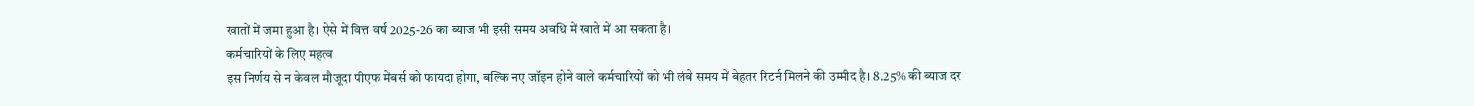खातों में जमा हुआ है। ऐसे में वित्त वर्ष 2025-26 का ब्याज भी इसी समय अवधि में खाते में आ सकता है।
कर्मचारियों के लिए महत्व
इस निर्णय से न केवल मौजूदा पीएफ मेंबर्स को फायदा होगा, बल्कि नए जॉइन होने वाले कर्मचारियों को भी लंबे समय में बेहतर रिटर्न मिलने की उम्मीद है। 8.25% की ब्याज दर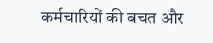कर्मचारियों की बचत और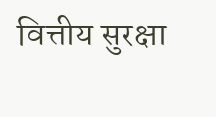वित्तीय सुरक्षा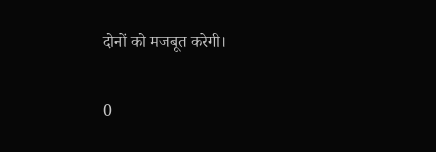दोनों को मजबूत करेगी।

0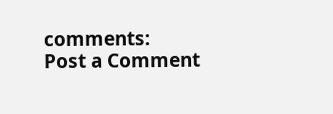comments:
Post a Comment